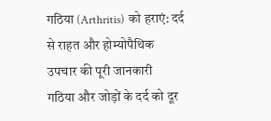गठिया (Arthritis) को हराएं: दर्द से राहत और होम्योपैथिक उपचार की पूरी जानकारी
गठिया और जोड़ों के दर्द को दूर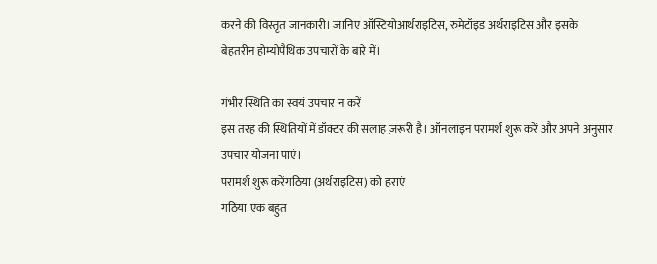करने की विस्तृत जानकारी। जानिए ऑस्टियोआर्थराइटिस, रुमेटॉइड अर्थराइटिस और इसके बेहतरीन होम्योपैथिक उपचारों के बारे में।

गंभीर स्थिति का स्वयं उपचार न करें
इस तरह की स्थितियों में डॉक्टर की सलाह ज़रूरी है। ऑनलाइन परामर्श शुरू करें और अपने अनुसार उपचार योजना पाएं।
परामर्श शुरू करेंगठिया (अर्थराइटिस) को हराएं
गठिया एक बहुत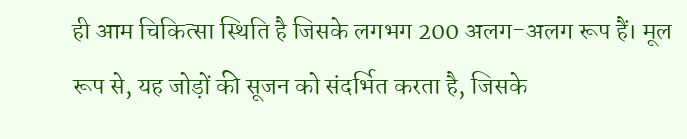ही आम चिकित्सा स्थिति है जिसके लगभग 200 अलग-अलग रूप हैं। मूल रूप से, यह जोड़ों की सूजन को संदर्भित करता है, जिसके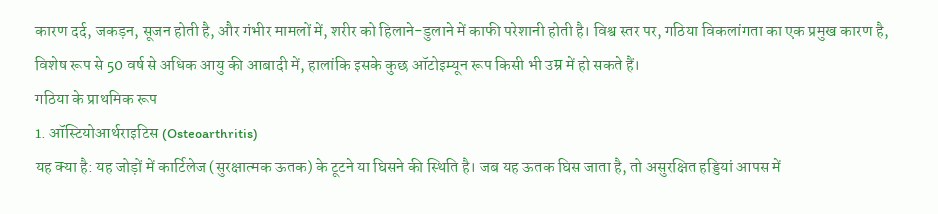कारण दर्द, जकड़न, सूजन होती है, और गंभीर मामलों में, शरीर को हिलाने-डुलाने में काफी परेशानी होती है। विश्व स्तर पर, गठिया विकलांगता का एक प्रमुख कारण है, विशेष रूप से 50 वर्ष से अधिक आयु की आबादी में, हालांकि इसके कुछ ऑटोइम्यून रूप किसी भी उम्र में हो सकते हैं।
गठिया के प्राथमिक रूप
1. ऑस्टियोआर्थराइटिस (Osteoarthritis)
यह क्या है: यह जोड़ों में कार्टिलेज (सुरक्षात्मक ऊतक) के टूटने या घिसने की स्थिति है। जब यह ऊतक घिस जाता है, तो असुरक्षित हड्डियां आपस में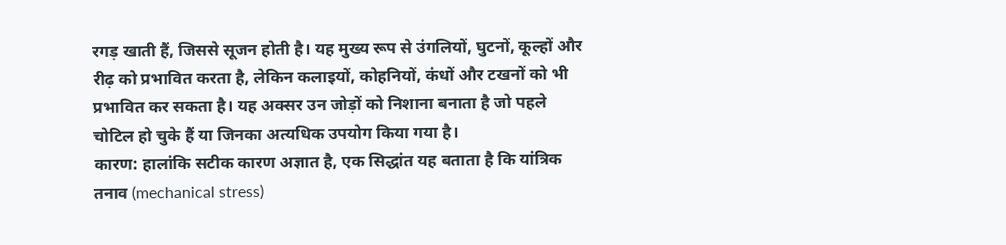रगड़ खाती हैं, जिससे सूजन होती है। यह मुख्य रूप से उंगलियों, घुटनों, कूल्हों और रीढ़ को प्रभावित करता है, लेकिन कलाइयों, कोहनियों, कंधों और टखनों को भी प्रभावित कर सकता है। यह अक्सर उन जोड़ों को निशाना बनाता है जो पहले चोटिल हो चुके हैं या जिनका अत्यधिक उपयोग किया गया है।
कारण: हालांकि सटीक कारण अज्ञात है, एक सिद्धांत यह बताता है कि यांत्रिक तनाव (mechanical stress)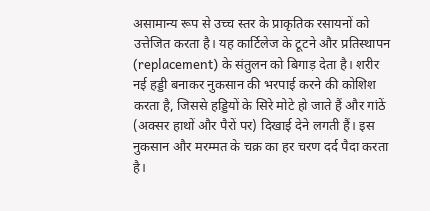असामान्य रूप से उच्च स्तर के प्राकृतिक रसायनों को उत्तेजित करता है। यह कार्टिलेज के टूटने और प्रतिस्थापन (replacement) के संतुलन को बिगाड़ देता है। शरीर नई हड्डी बनाकर नुकसान की भरपाई करने की कोशिश करता है, जिससे हड्डियों के सिरे मोटे हो जाते हैं और गांठें (अक्सर हाथों और पैरों पर) दिखाई देने लगती हैं। इस नुकसान और मरम्मत के चक्र का हर चरण दर्द पैदा करता है।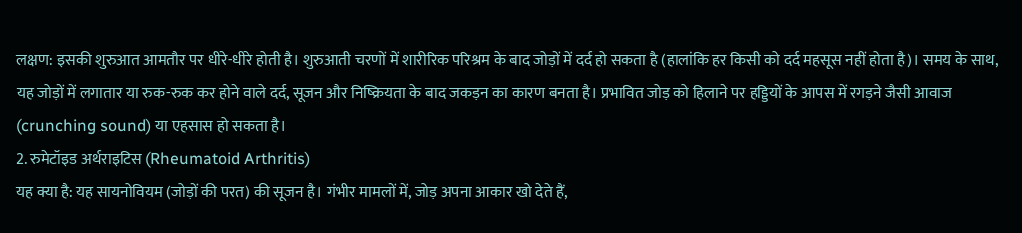लक्षण: इसकी शुरुआत आमतौर पर धीरे-धीरे होती है। शुरुआती चरणों में शारीरिक परिश्रम के बाद जोड़ों में दर्द हो सकता है (हालांकि हर किसी को दर्द महसूस नहीं होता है)। समय के साथ, यह जोड़ों में लगातार या रुक-रुक कर होने वाले दर्द, सूजन और निष्क्रियता के बाद जकड़न का कारण बनता है। प्रभावित जोड़ को हिलाने पर हड्डियों के आपस में रगड़ने जैसी आवाज (crunching sound) या एहसास हो सकता है।
2. रुमेटॉइड अर्थराइटिस (Rheumatoid Arthritis)
यह क्या है: यह सायनोवियम (जोड़ों की परत) की सूजन है। गंभीर मामलों में, जोड़ अपना आकार खो देते हैं,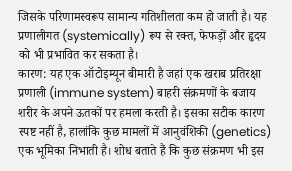जिसके परिणामस्वरूप सामान्य गतिशीलता कम हो जाती है। यह प्रणालीगत (systemically) रूप से रक्त, फेफड़ों और हृदय को भी प्रभावित कर सकता है।
कारण: यह एक ऑटोइम्यून बीमारी है जहां एक खराब प्रतिरक्षा प्रणाली (immune system) बाहरी संक्रमणों के बजाय शरीर के अपने ऊतकों पर हमला करती है। इसका सटीक कारण स्पष्ट नहीं है, हालांकि कुछ मामलों में आनुवंशिकी (genetics) एक भूमिका निभाती है। शोध बताते हैं कि कुछ संक्रमण भी इस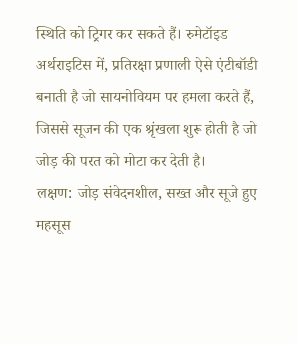स्थिति को ट्रिगर कर सकते हैं। रुमेटॉइड अर्थराइटिस में, प्रतिरक्षा प्रणाली ऐसे एंटीबॉडी बनाती है जो सायनोवियम पर हमला करते हैं, जिससे सूजन की एक श्रृंखला शुरू होती है जो जोड़ की परत को मोटा कर देती है।
लक्षण: जोड़ संवेदनशील, सख्त और सूजे हुए महसूस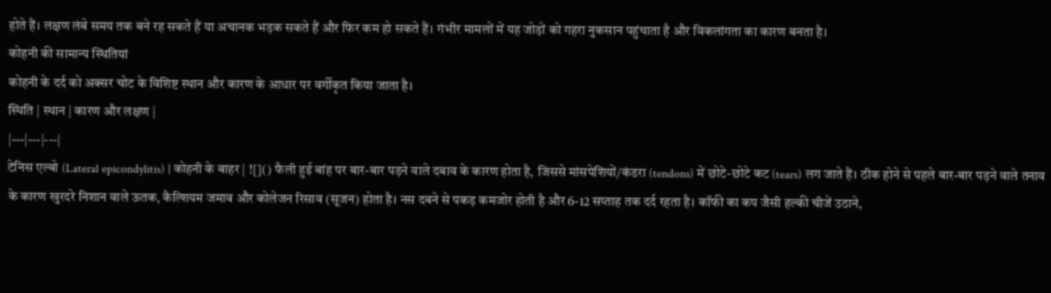होते हैं। लक्षण लंबे समय तक बने रह सकते हैं या अचानक भड़क सकते हैं और फिर कम हो सकते हैं। गंभीर मामलों में यह जोड़ों को गहरा नुकसान पहुंचाता है और विकलांगता का कारण बनता है।
कोहनी की सामान्य स्थितियां
कोहनी के दर्द को अक्सर चोट के विशिष्ट स्थान और कारण के आधार पर वर्गीकृत किया जाता है।
स्थिति | स्थान | कारण और लक्षण |
|---|---|---|
टेनिस एल्बो (Lateral epicondylitis) | कोहनी के बाहर | ![]() फैली हुई बांह पर बार-बार पड़ने वाले दबाव के कारण होता है, जिससे मांसपेशियों/कंडरा (tendons) में छोटे-छोटे कट (tears) लग जाते हैं। ठीक होने से पहले बार-बार पड़ने वाले तनाव के कारण खुरदरे निशान वाले ऊतक, कैल्शियम जमाव और कोलेजन रिसाव (सूजन) होता है। नस दबने से पकड़ कमजोर होती है और 6-12 सप्ताह तक दर्द रहता है। कॉफी का कप जैसी हल्की चीजें उठाने,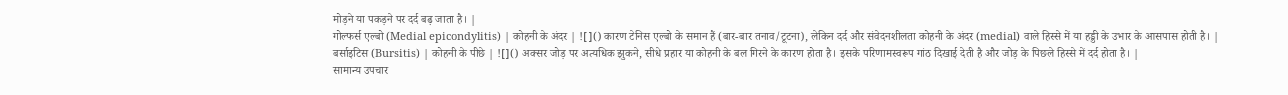मोड़ने या पकड़ने पर दर्द बढ़ जाता है। |
गोल्फर्स एल्बो (Medial epicondylitis) | कोहनी के अंदर | ![]() कारण टेनिस एल्बो के समान हैं (बार-बार तनाव/टूटना), लेकिन दर्द और संवेदनशीलता कोहनी के अंदर (medial) वाले हिस्से में या हड्डी के उभार के आसपास होती है। |
बर्साइटिस (Bursitis) | कोहनी के पीछे | ![]() अक्सर जोड़ पर अत्यधिक झुकने, सीधे प्रहार या कोहनी के बल गिरने के कारण होता है। इसके परिणामस्वरूप गांठ दिखाई देती है और जोड़ के पिछले हिस्से में दर्द होता है। |
सामान्य उपचार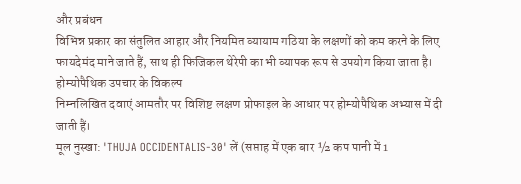और प्रबंधन
विभिन्न प्रकार का संतुलित आहार और नियमित व्यायाम गठिया के लक्षणों को कम करने के लिए फायदेमंद माने जाते हैं, साथ ही फिजिकल थेरेपी का भी व्यापक रूप से उपयोग किया जाता है।
होम्योपैथिक उपचार के विकल्प
निम्नलिखित दवाएं आमतौर पर विशिष्ट लक्षण प्रोफाइल के आधार पर होम्योपैथिक अभ्यास में दी जाती हैं।
मूल नुस्खा: 'THUJA OCCIDENTALIS-30' लें (सप्ताह में एक बार ½ कप पानी में 1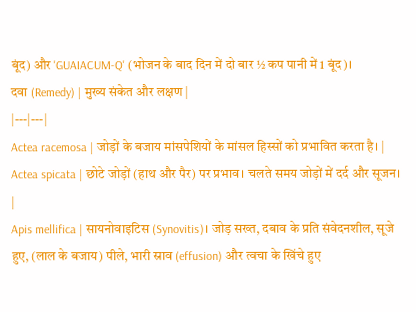बूंद) और 'GUAIACUM-Q' (भोजन के बाद दिन में दो बार ½ कप पानी में 1 बूंद)।
दवा (Remedy) | मुख्य संकेत और लक्षण |
|---|---|
Actea racemosa | जोड़ों के बजाय मांसपेशियों के मांसल हिस्सों को प्रभावित करता है। |
Actea spicata | छोटे जोड़ों (हाथ और पैर) पर प्रभाव। चलते समय जोड़ों में दर्द और सूजन। |
Apis mellifica | सायनोवाइटिस (Synovitis)। जोड़ सख्त, दबाव के प्रति संवेदनशील, सूजे हुए, (लाल के बजाय) पीले, भारी स्राव (effusion) और त्वचा के खिंचे हुए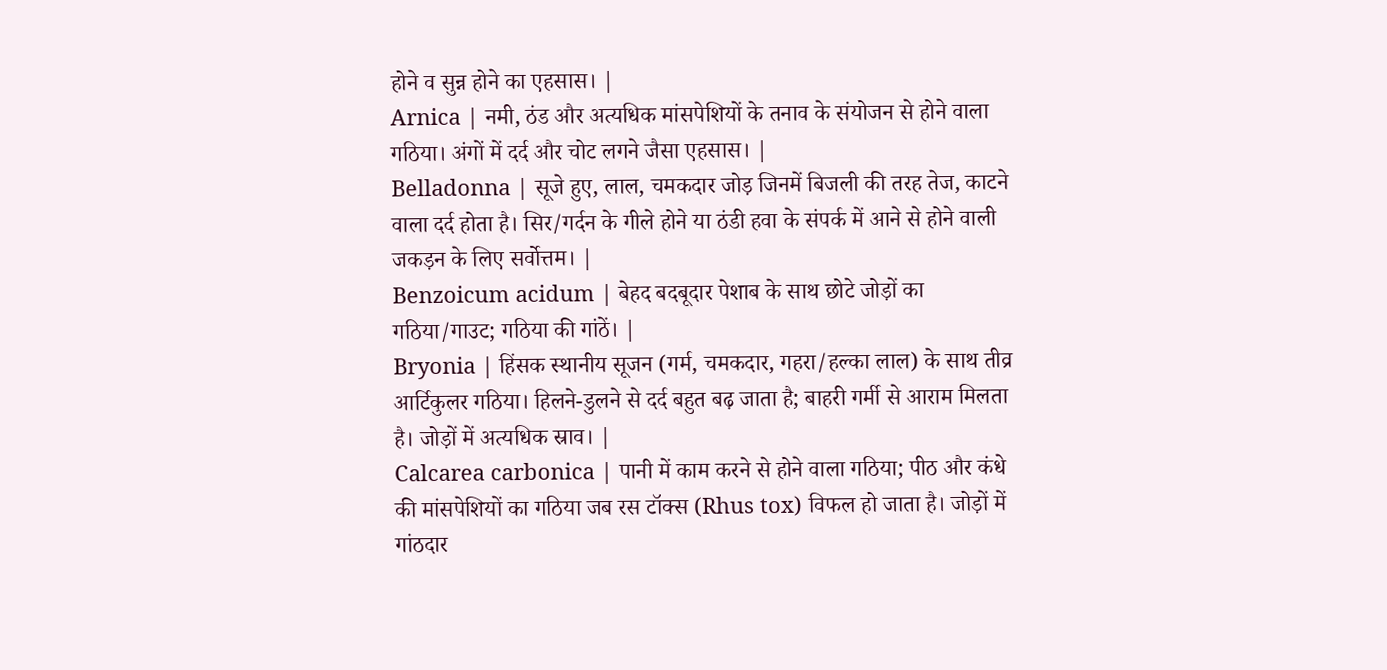होने व सुन्न होने का एहसास। |
Arnica | नमी, ठंड और अत्यधिक मांसपेशियों के तनाव के संयोजन से होने वाला गठिया। अंगों में दर्द और चोट लगने जैसा एहसास। |
Belladonna | सूजे हुए, लाल, चमकदार जोड़ जिनमें बिजली की तरह तेज, काटने वाला दर्द होता है। सिर/गर्दन के गीले होने या ठंडी हवा के संपर्क में आने से होने वाली जकड़न के लिए सर्वोत्तम। |
Benzoicum acidum | बेहद बदबूदार पेशाब के साथ छोटे जोड़ों का गठिया/गाउट; गठिया की गांठें। |
Bryonia | हिंसक स्थानीय सूजन (गर्म, चमकदार, गहरा/हल्का लाल) के साथ तीव्र आर्टिकुलर गठिया। हिलने-डुलने से दर्द बहुत बढ़ जाता है; बाहरी गर्मी से आराम मिलता है। जोड़ों में अत्यधिक स्राव। |
Calcarea carbonica | पानी में काम करने से होने वाला गठिया; पीठ और कंधे की मांसपेशियों का गठिया जब रस टॉक्स (Rhus tox) विफल हो जाता है। जोड़ों में गांठदार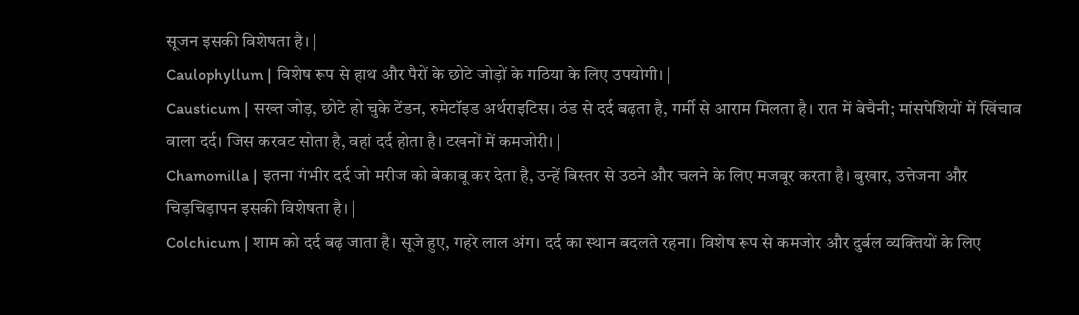सूजन इसकी विशेषता है। |
Caulophyllum | विशेष रूप से हाथ और पैरों के छोटे जोड़ों के गठिया के लिए उपयोगी। |
Causticum | सख्त जोड़, छोटे हो चुके टेंडन, रुमेटॉइड अर्थराइटिस। ठंड से दर्द बढ़ता है, गर्मी से आराम मिलता है। रात में बेचैनी; मांसपेशियों में खिंचाव वाला दर्द। जिस करवट सोता है, वहां दर्द होता है। टखनों में कमजोरी। |
Chamomilla | इतना गंभीर दर्द जो मरीज को बेकाबू कर देता है, उन्हें बिस्तर से उठने और चलने के लिए मजबूर करता है। बुखार, उत्तेजना और चिड़चिड़ापन इसकी विशेषता है। |
Colchicum | शाम को दर्द बढ़ जाता है। सूजे हुए, गहरे लाल अंग। दर्द का स्थान बदलते रहना। विशेष रूप से कमजोर और दुर्बल व्यक्तियों के लिए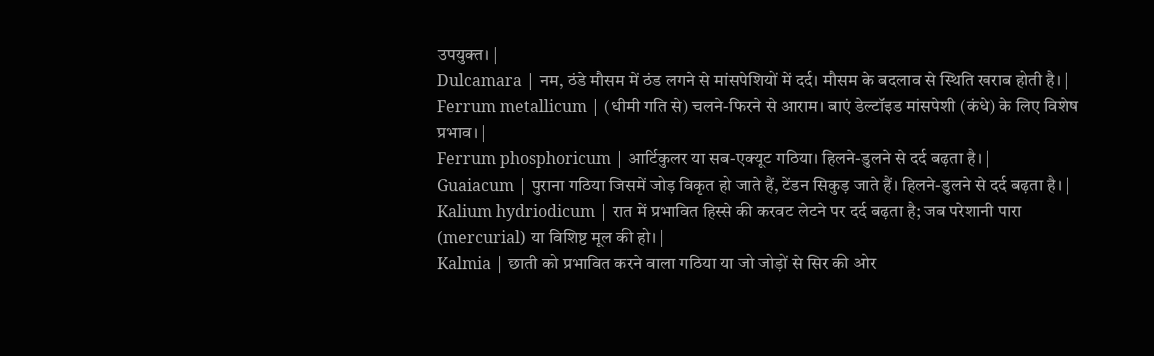उपयुक्त। |
Dulcamara | नम, ठंडे मौसम में ठंड लगने से मांसपेशियों में दर्द। मौसम के बदलाव से स्थिति खराब होती है। |
Ferrum metallicum | (धीमी गति से) चलने-फिरने से आराम। बाएं डेल्टॉइड मांसपेशी (कंधे) के लिए विशेष प्रभाव। |
Ferrum phosphoricum | आर्टिकुलर या सब-एक्यूट गठिया। हिलने-डुलने से दर्द बढ़ता है। |
Guaiacum | पुराना गठिया जिसमें जोड़ विकृत हो जाते हैं, टेंडन सिकुड़ जाते हैं। हिलने-डुलने से दर्द बढ़ता है। |
Kalium hydriodicum | रात में प्रभावित हिस्से की करवट लेटने पर दर्द बढ़ता है; जब परेशानी पारा (mercurial) या विशिष्ट मूल की हो। |
Kalmia | छाती को प्रभावित करने वाला गठिया या जो जोड़ों से सिर की ओर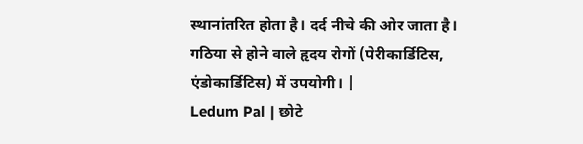स्थानांतरित होता है। दर्द नीचे की ओर जाता है। गठिया से होने वाले हृदय रोगों (पेरीकार्डिटिस, एंडोकार्डिटिस) में उपयोगी। |
Ledum Pal | छोटे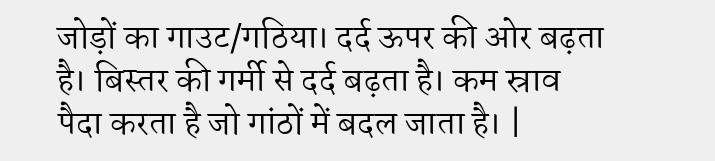जोड़ों का गाउट/गठिया। दर्द ऊपर की ओर बढ़ता है। बिस्तर की गर्मी से दर्द बढ़ता है। कम स्राव पैदा करता है जो गांठों में बदल जाता है। |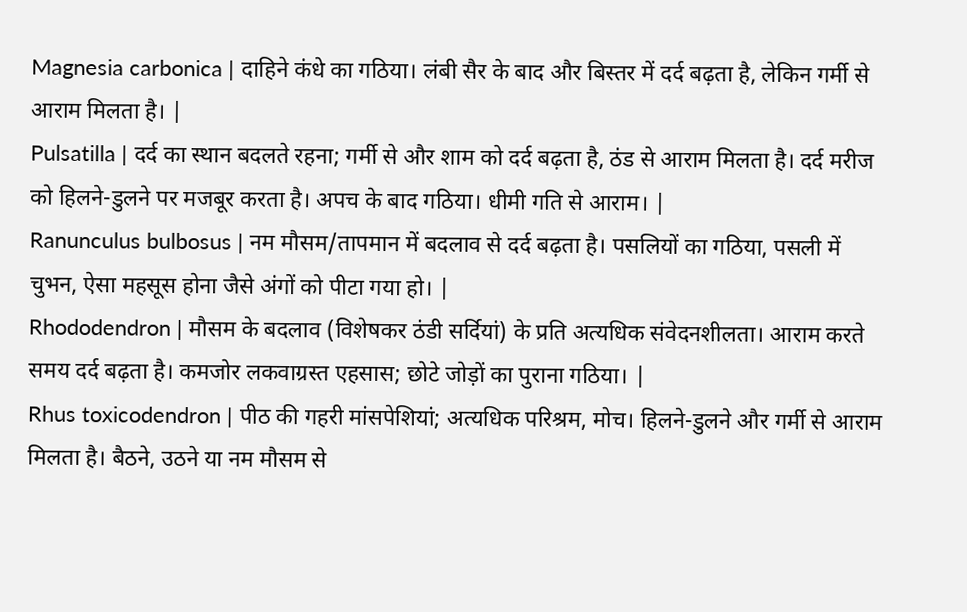Magnesia carbonica | दाहिने कंधे का गठिया। लंबी सैर के बाद और बिस्तर में दर्द बढ़ता है, लेकिन गर्मी से आराम मिलता है। |
Pulsatilla | दर्द का स्थान बदलते रहना; गर्मी से और शाम को दर्द बढ़ता है, ठंड से आराम मिलता है। दर्द मरीज को हिलने-डुलने पर मजबूर करता है। अपच के बाद गठिया। धीमी गति से आराम। |
Ranunculus bulbosus | नम मौसम/तापमान में बदलाव से दर्द बढ़ता है। पसलियों का गठिया, पसली में चुभन, ऐसा महसूस होना जैसे अंगों को पीटा गया हो। |
Rhododendron | मौसम के बदलाव (विशेषकर ठंडी सर्दियां) के प्रति अत्यधिक संवेदनशीलता। आराम करते समय दर्द बढ़ता है। कमजोर लकवाग्रस्त एहसास; छोटे जोड़ों का पुराना गठिया। |
Rhus toxicodendron | पीठ की गहरी मांसपेशियां; अत्यधिक परिश्रम, मोच। हिलने-डुलने और गर्मी से आराम मिलता है। बैठने, उठने या नम मौसम से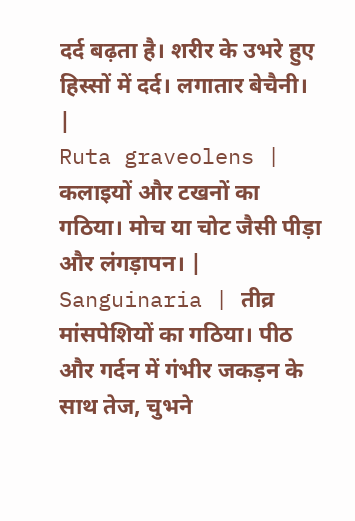दर्द बढ़ता है। शरीर के उभरे हुए हिस्सों में दर्द। लगातार बेचैनी। |
Ruta graveolens | कलाइयों और टखनों का गठिया। मोच या चोट जैसी पीड़ा और लंगड़ापन। |
Sanguinaria | तीव्र मांसपेशियों का गठिया। पीठ और गर्दन में गंभीर जकड़न के साथ तेज, चुभने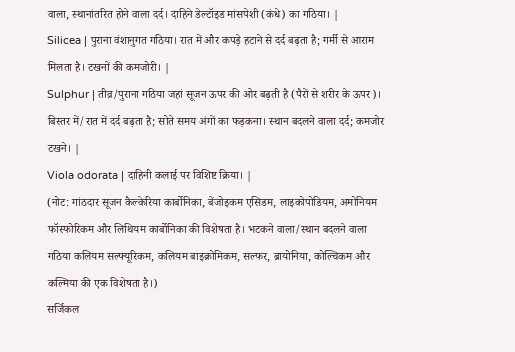वाला, स्थानांतरित होने वाला दर्द। दाहिने डेल्टॉइड मांसपेशी (कंधे) का गठिया। |
Silicea | पुराना वंशानुगत गठिया। रात में और कपड़े हटाने से दर्द बढ़ता है; गर्मी से आराम मिलता है। टखनों की कमजोरी। |
Sulphur | तीव्र/पुराना गठिया जहां सूजन ऊपर की ओर बढ़ती है (पैरों से शरीर के ऊपर)। बिस्तर में/रात में दर्द बढ़ता है; सोते समय अंगों का फड़कना। स्थान बदलने वाला दर्द; कमजोर टखने। |
Viola odorata | दाहिनी कलाई पर विशिष्ट क्रिया। |
(नोट: गांठदार सूजन कैल्केरिया कार्बोनिका, बेंजोइकम एसिडम, लाइकोपोडियम, अमोनियम फॉस्फोरिकम और लिथियम कार्बोनिका की विशेषता है। भटकने वाला/स्थान बदलने वाला गठिया कलियम सल्फ्यूरिकम, कलियम बाइक्रोमिकम, सल्फर, ब्रायोनिया, कोल्चिकम और कल्मिया की एक विशेषता है।)
सर्जिकल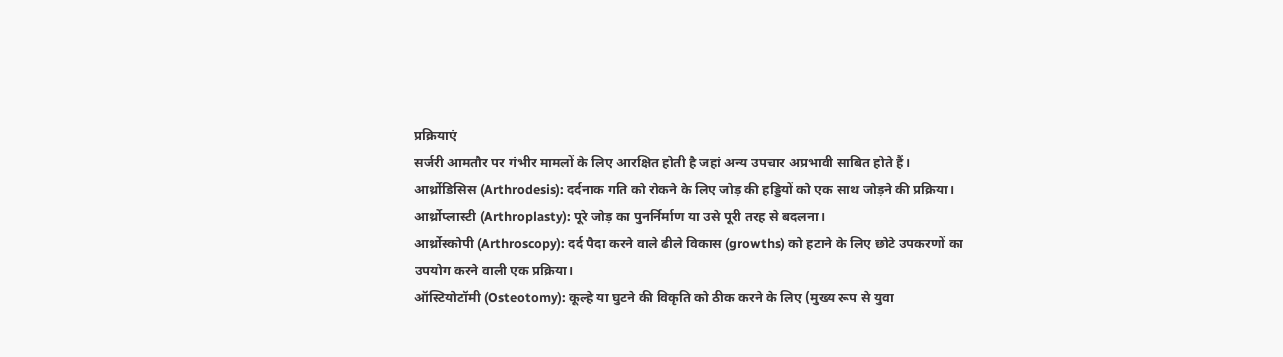प्रक्रियाएं
सर्जरी आमतौर पर गंभीर मामलों के लिए आरक्षित होती है जहां अन्य उपचार अप्रभावी साबित होते हैं।
आर्थ्रोडिसिस (Arthrodesis): दर्दनाक गति को रोकने के लिए जोड़ की हड्डियों को एक साथ जोड़ने की प्रक्रिया।
आर्थ्रोप्लास्टी (Arthroplasty): पूरे जोड़ का पुनर्निर्माण या उसे पूरी तरह से बदलना।
आर्थ्रोस्कोपी (Arthroscopy): दर्द पैदा करने वाले ढीले विकास (growths) को हटाने के लिए छोटे उपकरणों का उपयोग करने वाली एक प्रक्रिया।
ऑस्टियोटॉमी (Osteotomy): कूल्हे या घुटने की विकृति को ठीक करने के लिए (मुख्य रूप से युवा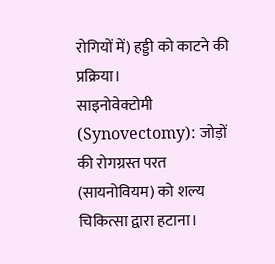रोगियों में) हड्डी को काटने की प्रक्रिया।
साइनोवेक्टोमी (Synovectomy): जोड़ों की रोगग्रस्त परत (सायनोवियम) को शल्य चिकित्सा द्वारा हटाना।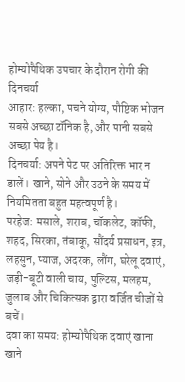होम्योपैथिक उपचार के दौरान रोगी की दिनचर्या
आहार: हल्का, पचने योग्य, पौष्टिक भोजन सबसे अच्छा टॉनिक है, और पानी सबसे अच्छा पेय है।
दिनचर्या: अपने पेट पर अतिरिक्त भार न डालें। खाने, सोने और उठने के समय में नियमितता बहुत महत्वपूर्ण है।
परहेज: मसाले, शराब, चॉकलेट, कॉफी, शहद, सिरका, तंबाकू, सौंदर्य प्रसाधन, इत्र, लहसुन, प्याज, अदरक, लौंग, घरेलू दवाएं, जड़ी-बूटी वाली चाय, पुल्टिस, मलहम, जुलाब और चिकित्सक द्वारा वर्जित चीजों से बचें।
दवा का समय: होम्योपैथिक दवाएं खाना खाने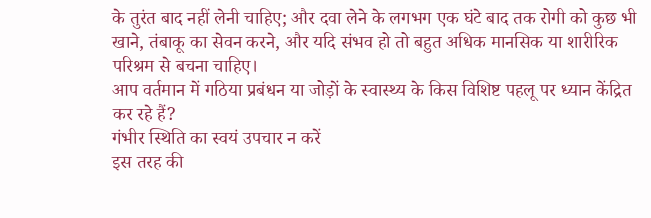के तुरंत बाद नहीं लेनी चाहिए; और दवा लेने के लगभग एक घंटे बाद तक रोगी को कुछ भी खाने, तंबाकू का सेवन करने, और यदि संभव हो तो बहुत अधिक मानसिक या शारीरिक परिश्रम से बचना चाहिए।
आप वर्तमान में गठिया प्रबंधन या जोड़ों के स्वास्थ्य के किस विशिष्ट पहलू पर ध्यान केंद्रित कर रहे हैं?
गंभीर स्थिति का स्वयं उपचार न करें
इस तरह की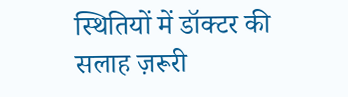स्थितियों में डॉक्टर की सलाह ज़रूरी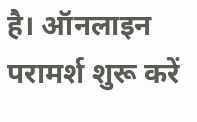है। ऑनलाइन परामर्श शुरू करें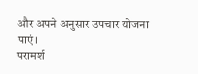और अपने अनुसार उपचार योजना पाएं।
परामर्श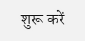शुरू करें